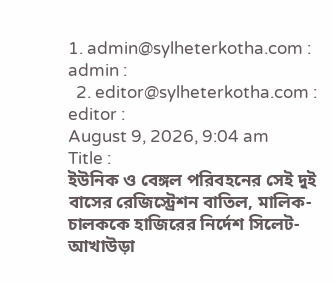1. admin@sylheterkotha.com : admin :
  2. editor@sylheterkotha.com : editor :
August 9, 2026, 9:04 am
Title :
ইউনিক ও বেঙ্গল পরিবহনের সেই দুই বাসের রেজিস্ট্রেশন বাতিল, মালিক-চালককে হাজিরের নির্দেশ সিলেট-আখাউড়া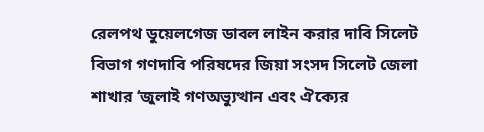রেলপথ ডুয়েলগেজ ডাবল লাইন করার দাবি সিলেট বিভাগ গণদাবি পরিষদের জিয়া সংসদ সিলেট জেলা শাখার ‘জুলাই গণঅভ্যুত্থান এবং ঐক্যের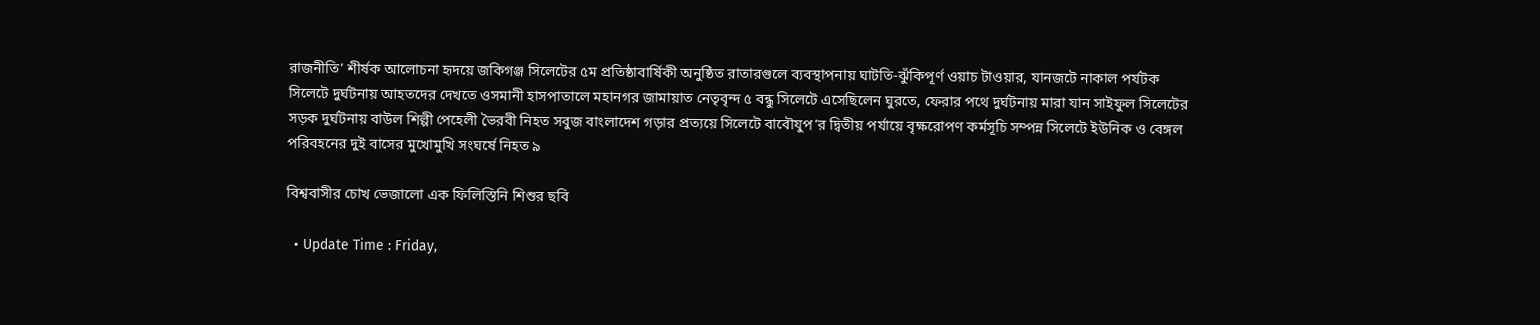রাজনীতি’ শীর্ষক আলোচনা হৃদয়ে জকিগঞ্জ সিলেটের ৫ম প্রতিষ্ঠাবার্ষিকী অনুষ্ঠিত রাতারগুলে ব্যবস্থাপনায় ঘাটতি-ঝুঁকিপূর্ণ ওয়াচ টাওয়ার, যানজটে নাকাল পর্যটক সিলেটে দুর্ঘটনায় আহতদের দেখতে ওসমানী হাসপাতালে মহানগর জামায়াত নেতৃবৃন্দ ৫ বন্ধু সিলেটে এসেছিলেন ঘুরতে, ফেরার পথে দুর্ঘটনায় মারা যান সাইফুল সিলেটের সড়ক দুর্ঘটনায় বাউল শিল্পী পেহেলী ভৈরবী নিহত সবুজ বাংলাদেশ গড়ার প্রত্যয়ে সিলেটে বাবৌযুপ’র দ্বিতীয় পর্যায়ে বৃক্ষরোপণ কর্মসূচি সম্পন্ন সিলেটে ইউনিক ও বেঙ্গল পরিবহনের দুই বাসের মুখোমুখি সংঘর্ষে নিহত ৯

বিশ্ববাসীর চোখ ভেজালো এক ফিলিস্তিনি শিশুর ছবি

  • Update Time : Friday,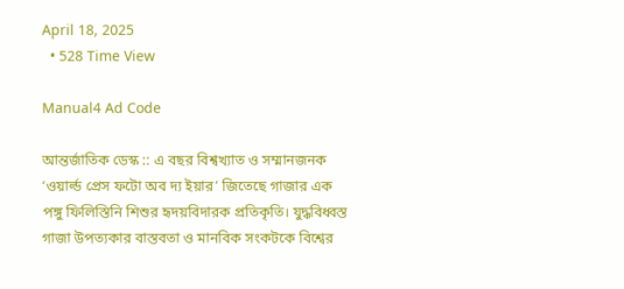April 18, 2025
  • 528 Time View

Manual4 Ad Code

আন্তর্জাতিক ডেস্ক :: এ বছর বিশ্বখ্যাত ও সম্মানজনক ‘ওয়ার্ল্ড প্রেস ফটো অব দ্য ইয়ার’ জিতেছে গাজার এক পঙ্গু ফিলিস্তিনি শিশুর হৃদয়বিদারক প্রতিকৃতি। যুদ্ধবিধ্বস্ত গাজা উপত্যকার বাস্তবতা ও মানবিক সংকটকে বিশ্বের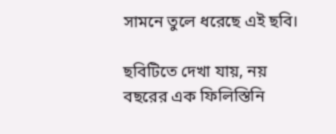সামনে তুলে ধরেছে এই ছবি।

ছবিটিতে দেখা যায়, নয় বছরের এক ফিলিস্তিনি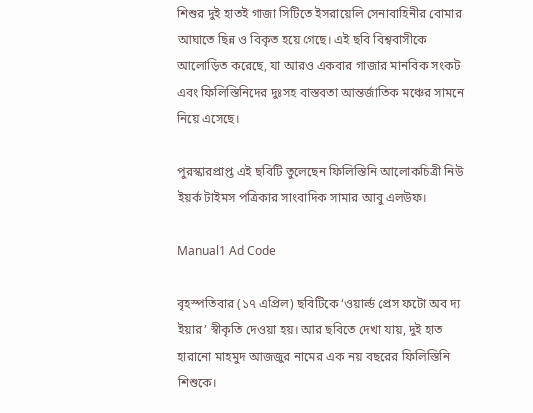শিশুর দুই হাতই গাজা সিটিতে ইসরায়েলি সেনাবাহিনীর বোমার আঘাতে ছিন্ন ও বিকৃত হয়ে গেছে। এই ছবি বিশ্ববাসীকে আলোড়িত করেছে, যা আরও একবার গাজার মানবিক সংকট এবং ফিলিস্তিনিদের দুঃসহ বাস্তবতা আন্তর্জাতিক মঞ্চের সামনে নিয়ে এসেছে।

পুরস্কারপ্রাপ্ত এই ছবিটি তুলেছেন ফিলিস্তিনি আলোকচিত্রী নিউ ইয়র্ক টাইমস পত্রিকার সাংবাদিক সামার আবু এলউফ।

Manual1 Ad Code

বৃহস্পতিবার (১৭ এপ্রিল) ছবিটিকে ‘ওয়ার্ল্ড প্রেস ফটো অব দ্য ইয়ার’ স্বীকৃতি দেওয়া হয়। আর ছবিতে দেখা যায়, দুই হাত হারানো মাহমুদ আজজুর নামের এক নয় বছরের ফিলিস্তিনি শিশুকে।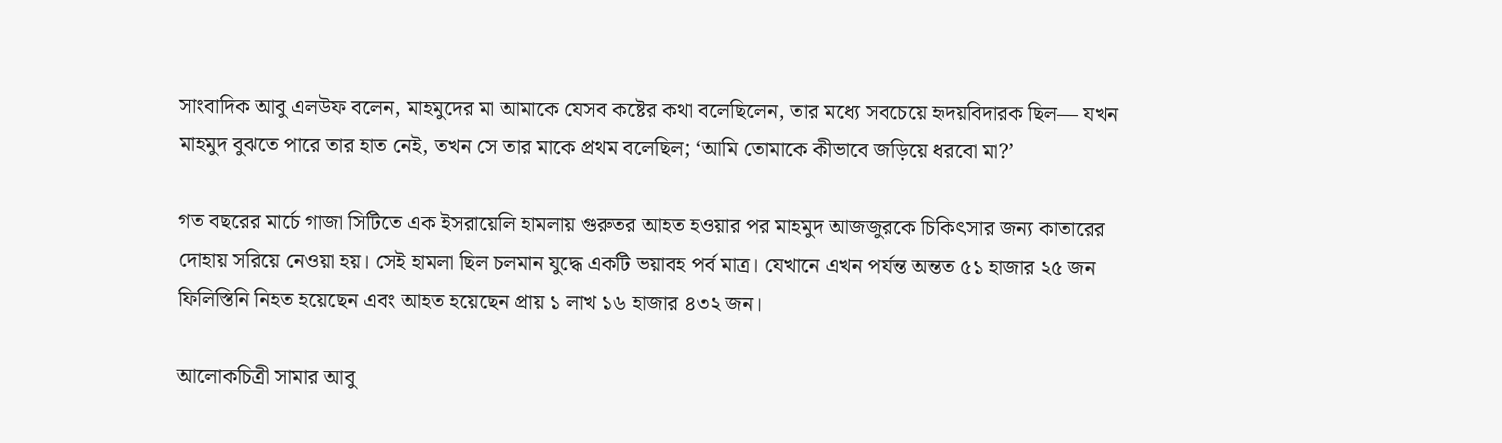সাংবাদিক আবু এলউফ বলেন, মাহমুদের মা আমাকে যেসব কষ্টের কথা বলেছিলেন, তার মধ্যে সবচেয়ে হৃদয়বিদারক ছিল— যখন মাহমুদ বুঝতে পারে তার হাত নেই, তখন সে তার মাকে প্রথম বলেছিল; ‘আমি তোমাকে কীভাবে জড়িয়ে ধরবো মা?’

গত বছরের মার্চে গাজা সিটিতে এক ইসরায়েলি হামলায় গুরুতর আহত হওয়ার পর মাহমুদ আজজুরকে চিকিৎসার জন্য কাতারের দোহায় সরিয়ে নেওয়া হয়। সেই হামলা ছিল চলমান যুদ্ধে একটি ভয়াবহ পর্ব মাত্র। যেখানে এখন পর্যন্ত অন্তত ৫১ হাজার ২৫ জন ফিলিস্তিনি নিহত হয়েছেন এবং আহত হয়েছেন প্রায় ১ লাখ ১৬ হাজার ৪৩২ জন।

আলোকচিত্রী সামার আবু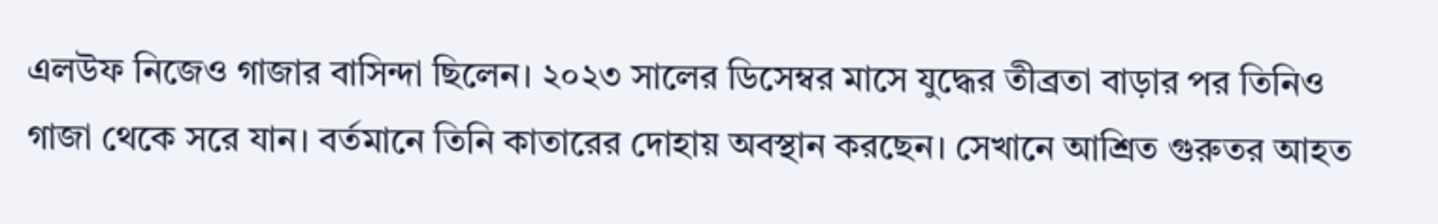এলউফ নিজেও গাজার বাসিন্দা ছিলেন। ২০২৩ সালের ডিসেম্বর মাসে যুদ্ধের তীব্রতা বাড়ার পর তিনিও গাজা থেকে সরে যান। বর্তমানে তিনি কাতারের দোহায় অবস্থান করছেন। সেখানে আশ্রিত গুরুতর আহত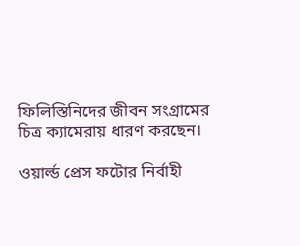ফিলিস্তিনিদের জীবন সংগ্রামের চিত্র ক্যামেরায় ধারণ করছেন।

ওয়ার্ল্ড প্রেস ফটোর নির্বাহী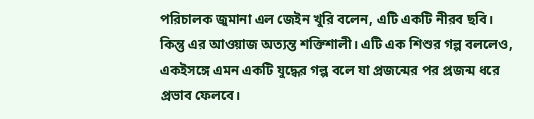পরিচালক জুমানা এল জেইন খুরি বলেন, এটি একটি নীরব ছবি। কিন্তু এর আওয়াজ অত্যন্ত শক্তিশালী। এটি এক শিশুর গল্প বললেও, একইসঙ্গে এমন একটি যুদ্ধের গল্প বলে যা প্রজন্মের পর প্রজন্ম ধরে প্রভাব ফেলবে।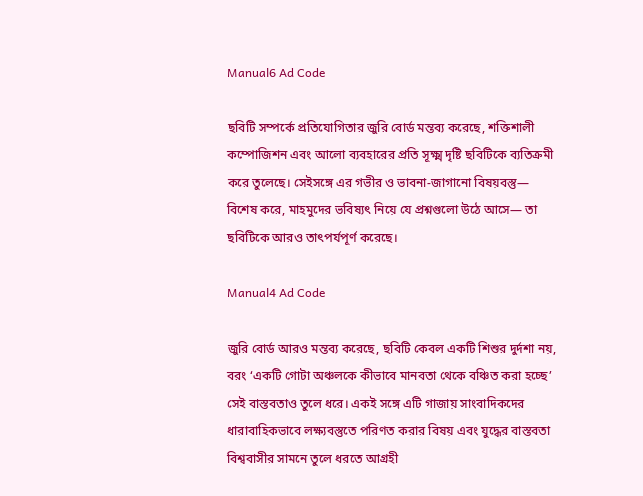Manual6 Ad Code

ছবিটি সম্পর্কে প্রতিযোগিতার জুরি বোর্ড মন্তব্য করেছে, শক্তিশালী কম্পোজিশন এবং আলো ব্যবহারের প্রতি সূক্ষ্ম দৃষ্টি ছবিটিকে ব্যতিক্রমী করে তুলেছে। সেইসঙ্গে এর গভীর ও ভাবনা-জাগানো বিষয়বস্তু— বিশেষ করে, মাহমুদের ভবিষ্যৎ নিয়ে যে প্রশ্নগুলো উঠে আসে— তা ছবিটিকে আরও তাৎপর্যপূর্ণ করেছে।

Manual4 Ad Code

জুরি বোর্ড আরও মন্তব্য করেছে, ছবিটি কেবল একটি শিশুর দুর্দশা নয়, বরং ‘একটি গোটা অঞ্চলকে কীভাবে মানবতা থেকে বঞ্চিত করা হচ্ছে’ সেই বাস্তবতাও তুলে ধরে। একই সঙ্গে এটি গাজায় সাংবাদিকদের ধারাবাহিকভাবে লক্ষ্যবস্তুতে পরিণত করার বিষয় এবং যুদ্ধের বাস্তবতা বিশ্ববাসীর সামনে তুলে ধরতে আগ্রহী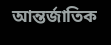আন্তর্জাতিক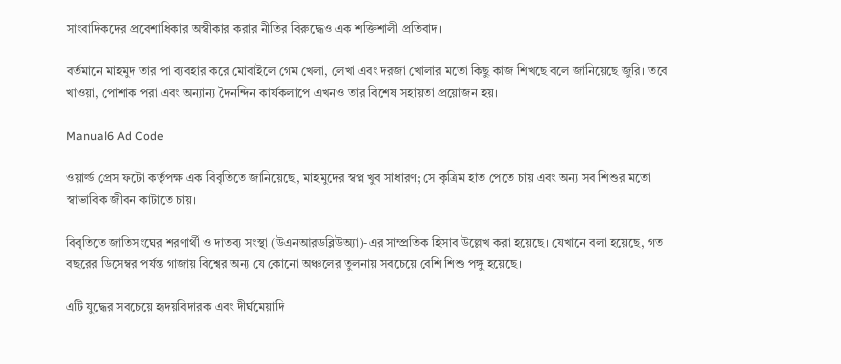সাংবাদিকদের প্রবেশাধিকার অস্বীকার করার নীতির বিরুদ্ধেও এক শক্তিশালী প্রতিবাদ।

বর্তমানে মাহমুদ তার পা ব্যবহার করে মোবাইলে গেম খেলা, লেখা এবং দরজা খোলার মতো কিছু কাজ শিখছে বলে জানিয়েছে জুরি। তবে খাওয়া, পোশাক পরা এবং অন্যান্য দৈনন্দিন কার্যকলাপে এখনও তার বিশেষ সহায়তা প্রয়োজন হয়।

Manual6 Ad Code

ওয়ার্ল্ড প্রেস ফটো কর্তৃপক্ষ এক বিবৃতিতে জানিয়েছে, মাহমুদের স্বপ্ন খুব সাধারণ; সে কৃত্রিম হাত পেতে চায় এবং অন্য সব শিশুর মতো স্বাভাবিক জীবন কাটাতে চায়।

বিবৃতিতে জাতিসংঘের শরণার্থী ও দাতব্য সংস্থা (উএনআরডব্লিউঅ্যা)-এর সাম্প্রতিক হিসাব উল্লেখ করা হয়েছে। যেখানে বলা হয়েছে, গত বছরের ডিসেম্বর পর্যন্ত গাজায় বিশ্বের অন্য যে কোনো অঞ্চলের তুলনায় সবচেয়ে বেশি শিশু পঙ্গু হয়েছে।

এটি যুদ্ধের সবচেয়ে হৃদয়বিদারক এবং দীর্ঘমেয়াদি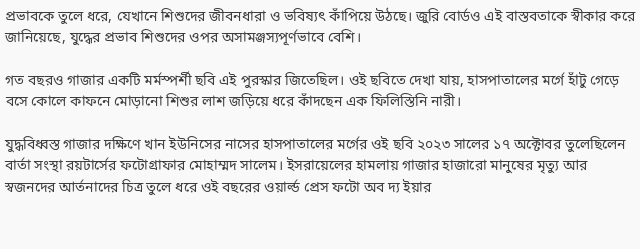প্রভাবকে তুলে ধরে, যেখানে শিশুদের জীবনধারা ও ভবিষ্যৎ কাঁপিয়ে উঠছে। জুরি বোর্ডও এই বাস্তবতাকে স্বীকার করে জানিয়েছে, যুদ্ধের প্রভাব শিশুদের ওপর অসামঞ্জস্যপূর্ণভাবে বেশি।

গত বছরও গাজার একটি মর্মস্পর্শী ছবি এই পুরস্কার জিতেছিল। ওই ছবিতে দেখা যায়, হাসপাতালের মর্গে হাঁটু গেড়ে বসে কোলে কাফনে মোড়ানো শিশুর লাশ জড়িয়ে ধরে কাঁদছেন এক ফিলিস্তিনি নারী।

যুদ্ধবিধ্বস্ত গাজার দক্ষিণে খান ইউনিসের নাসের হাসপাতালের মর্গের ওই ছবি ২০২৩ সালের ১৭ অক্টোবর তুলেছিলেন বার্তা সংস্থা রয়টার্সের ফটোগ্রাফার মোহাম্মদ সালেম। ইসরায়েলের হামলায় গাজার হাজারো মানুষের মৃত্যু আর স্বজনদের আর্তনাদের চিত্র তুলে ধরে ওই বছরের ওয়ার্ল্ড প্রেস ফটো অব দ্য ইয়ার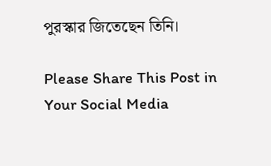পুরস্কার জিতেছেন তিনি।

Please Share This Post in Your Social Media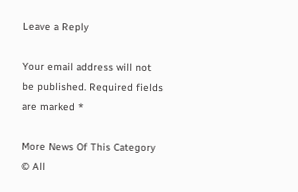Leave a Reply

Your email address will not be published. Required fields are marked *

More News Of This Category
© All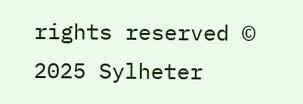rights reserved © 2025 Sylheter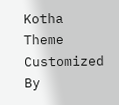Kotha
Theme Customized By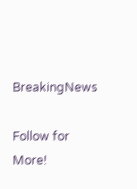BreakingNews

Follow for More!